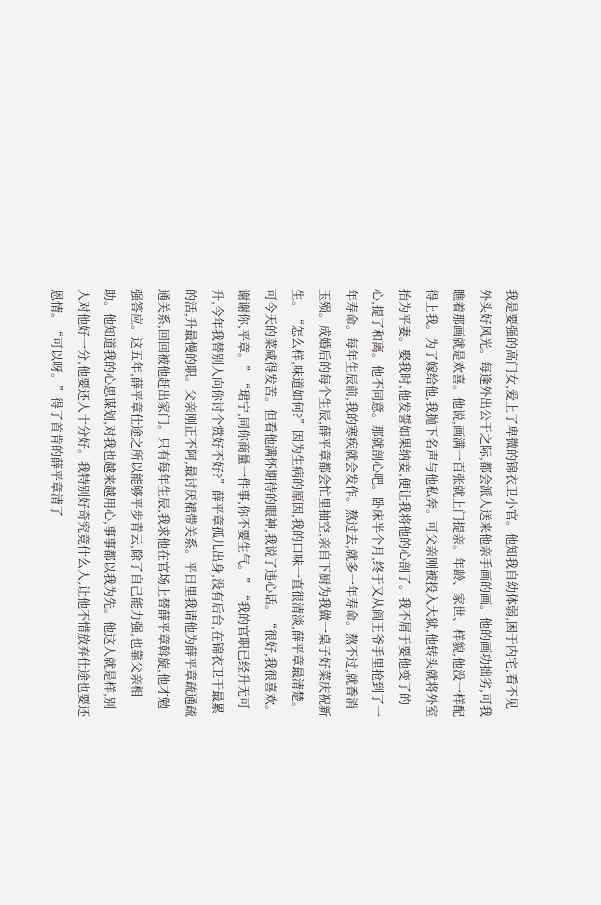我是要强的高门女,爱上了卑微的锦衣卫小官。他知我自幼体弱,困于内宅,看不见外头好风光。每逢外出公干之际,都会派人送来他亲手画的画。他的画功拙劣,可我瞧着那画就是欢喜。他说,画满一百张就上门提亲。年龄、家世、样貌,他没一样配得上我。为了嫁给他,我抛下名声与他私奔。可父亲刚被投入大狱,他转头就将外室抬为平妻。娶我时,他发誓如果纳妾,便让我将他的心剖了。我不屑于要他变了的心,提了和离。他不同意。那就剖心吧。卧床半个月,终于又从阎王爷手里抢到了一年寿命。每年生辰前,我的寒疾就会发作。熬过去,就多一年寿命。熬不过,就香消玉殒。成婚后的每个生辰,薛平章都会忙里抽空,亲自下厨为我做一桌子好菜庆祝新生。“怎么样,味道如何?”因为生病的原因,我的口味一直很清淡,薛平章最清楚。可今天的菜咸得发苦。但看他满怀期待的眼神,我说了违心话。“很好,我很喜欢。谢谢你,平章。”“珺宁,同你商量一件事,你不要生气。”“我的官职已经升无可升,今年我替别人向你讨个赏好不好?”薛平章孤儿出身,没有后台,在锦衣卫干最累的活,升最慢的职。父亲刚正不阿,最讨厌裙带关系。平日里我请他为薛平章疏通疏通关系,回回被他赶出家门。只有每年生辰,我求他在官场上替薛平章斡旋,他才勉强答应。这五年,薛平章仕途之所以能够平步青云,除了自己能力强,也靠父亲相助。他知道我的心思谋划,对我也越来越用心,事事都以我为先。他这人就是样,别人对他好一分,他要还人十分好。我特别好奇究竟什么人,让他不惜放弃仕途也要还恩情。“可以呀。”得了首肯的薛平章清了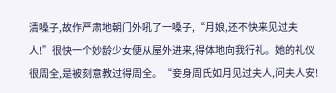清嗓子,故作严肃地朝门外吼了一嗓子,“月娘,还不快来见过夫人!”很快一个妙龄少女便从屋外进来,得体地向我行礼。她的礼仪很周全,是被刻意教过得周全。“妾身周氏如月见过夫人,问夫人安!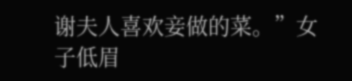谢夫人喜欢妾做的菜。”女子低眉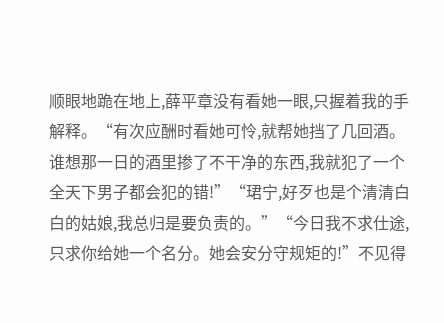顺眼地跪在地上,薛平章没有看她一眼,只握着我的手解释。“有次应酬时看她可怜,就帮她挡了几回酒。谁想那一日的酒里掺了不干净的东西,我就犯了一个全天下男子都会犯的错!”“珺宁,好歹也是个清清白白的姑娘,我总归是要负责的。”“今日我不求仕途,只求你给她一个名分。她会安分守规矩的!”不见得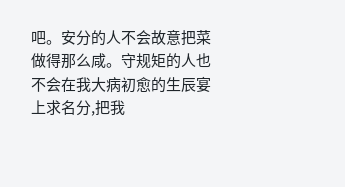吧。安分的人不会故意把菜做得那么咸。守规矩的人也不会在我大病初愈的生辰宴上求名分,把我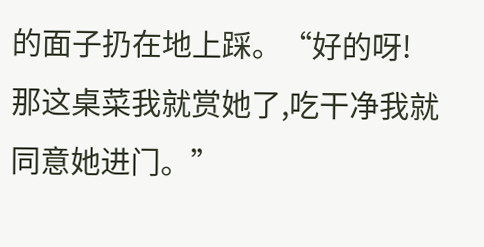的面子扔在地上踩。“好的呀!那这桌菜我就赏她了,吃干净我就同意她进门。”